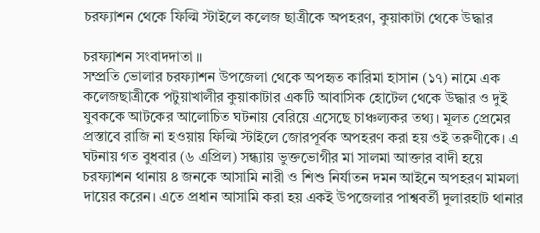চরফ্যাশন থেকে ফিল্মি স্টাইলে কলেজ ছাত্রীকে অপহরণ, কুয়াকাটা থেকে উদ্ধার

চরফ্যাশন সংবাদদাতা ॥
সম্প্রতি ভোলার চরফ্যাশন উপজেলা থেকে অপহৃত কারিমা হাসান (১৭) নামে এক কলেজছাত্রীকে পটুয়াখালীর কুয়াকাটার একটি আবাসিক হোটেল থেকে উদ্ধার ও দুই যুবককে আটকের আলোচিত ঘটনায় বেরিয়ে এসেছে চাঞ্চল্যকর তথ্য। মূলত প্রেমের প্রস্তাবে রাজি না হওয়ায় ফিল্মি স্টাইলে জোরপূর্বক অপহরণ করা হয় ওই তরুণীকে। এ ঘটনায় গত বুধবার (৬ এপ্রিল) সন্ধ্যায় ভুক্তভোগীর মা সালমা আক্তার বাদী হয়ে চরফ্যাশন থানায় ৪ জনকে আসামি নারী ও শিশু নির্যাতন দমন আইনে অপহরণ মামলা দায়ের করেন। এতে প্রধান আসামি করা হয় একই উপজেলার পাশ্ববর্তী দুলারহাট থানার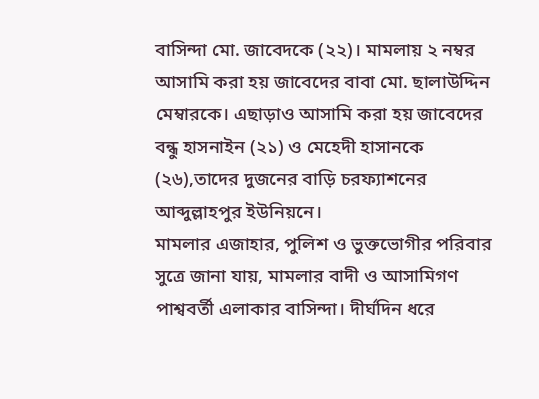বাসিন্দা মো. জাবেদকে (২২)। মামলায় ২ নম্বর আসামি করা হয় জাবেদের বাবা মো. ছালাউদ্দিন মেম্বারকে। এছাড়াও আসামি করা হয় জাবেদের বন্ধু হাসনাইন (২১) ও মেহেদী হাসানকে (২৬),তাদের দুজনের বাড়ি চরফ্যাশনের আব্দুল্লাহপুর ইউনিয়নে।
মামলার এজাহার, পুলিশ ও ভুক্তভোগীর পরিবার সুত্রে জানা যায়, মামলার বাদী ও আসামিগণ পাশ্ববর্তী এলাকার বাসিন্দা। দীর্ঘদিন ধরে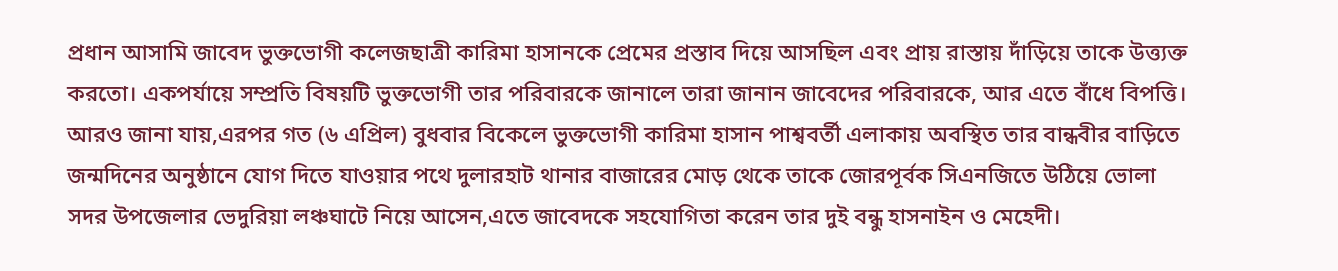প্রধান আসামি জাবেদ ভুক্তভোগী কলেজছাত্রী কারিমা হাসানকে প্রেমের প্রস্তাব দিয়ে আসছিল এবং প্রায় রাস্তায় দাঁড়িয়ে তাকে উত্ত্যক্ত করতো। একপর্যায়ে সম্প্রতি বিষয়টি ভুক্তভোগী তার পরিবারকে জানালে তারা জানান জাবেদের পরিবারকে, আর এতে বাঁধে বিপত্তি। আরও জানা যায়,এরপর গত (৬ এপ্রিল) বুধবার বিকেলে ভুক্তভোগী কারিমা হাসান পাশ্ববর্তী এলাকায় অবস্থিত তার বান্ধবীর বাড়িতে জন্মদিনের অনুষ্ঠানে যোগ দিতে যাওয়ার পথে দুলারহাট থানার বাজারের মোড় থেকে তাকে জোরপূর্বক সিএনজিতে উঠিয়ে ভোলা সদর উপজেলার ভেদুরিয়া লঞ্চঘাটে নিয়ে আসেন,এতে জাবেদকে সহযোগিতা করেন তার দুই বন্ধু হাসনাইন ও মেহেদী।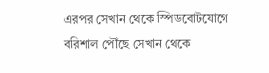এরপর সেখান থেকে স্পিডবোটযোগে বরিশাল পৌঁছে সেখান থেকে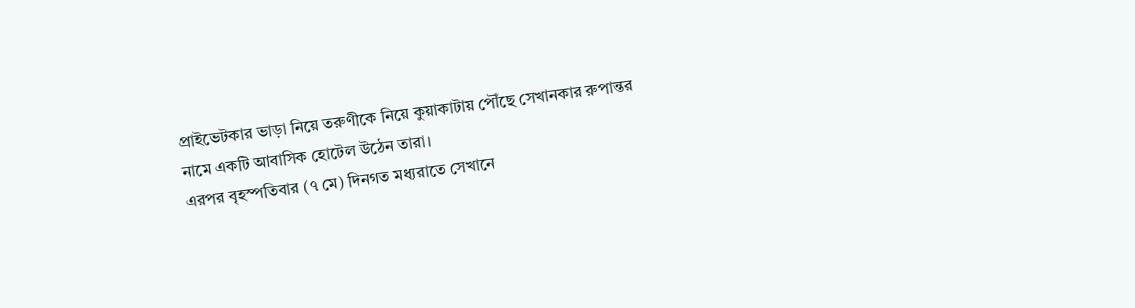প্রাইভেটকার ভাড়া নিয়ে তরুণীকে নিয়ে কুয়াকাটায় পৌঁছে সেখানকার রুপান্তর নামে একটি আবাসিক হোটেল উঠেন তারা।
এরপর বৃহস্পতিবার (৭ মে) দিনগত মধ্যরাতে সেখানে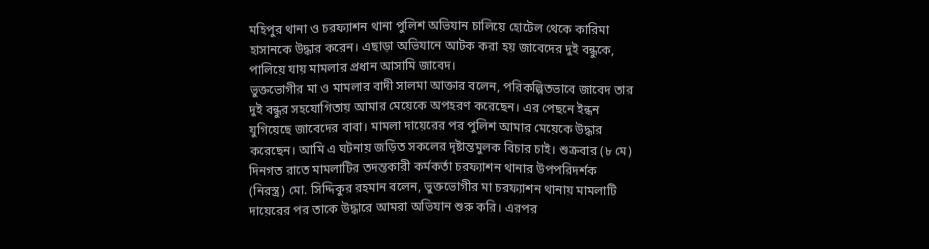মহিপুর থানা ও চরফ্যাশন থানা পুলিশ অভিযান চালিয়ে হোটেল থেকে কারিমা হাসানকে উদ্ধার করেন। এছাড়া অভিযানে আটক করা হয় জাবেদের দুই বন্ধুকে, পালিয়ে যায় মামলার প্রধান আসামি জাবেদ।
ভুক্তভোগীর মা ও মামলার বাদী সালমা আক্তার বলেন, পরিকল্পিতভাবে জাবেদ তার দুই বন্ধুর সহযোগিতায় আমার মেয়েকে অপহরণ করেছেন। এর পেছনে ইন্ধন যুগিয়েছে জাবেদের বাবা। মামলা দায়েরের পর পুলিশ আমার মেয়েকে উদ্ধার করেছেন। আমি এ ঘটনায় জড়িত সকলের দৃষ্টান্তমুলক বিচার চাই। শুক্রবার (৮ মে) দিনগত রাতে মামলাটির তদন্তকারী কর্মকর্তা চরফ্যাশন থানার উপপরিদর্শক (নিরস্ত্র) মো. সিদ্দিকুর রহমান বলেন, ভুক্তভোগীর মা চরফ্যাশন থানায় মামলাটি দায়েরের পর তাকে উদ্ধারে আমরা অভিযান শুরু করি। এরপর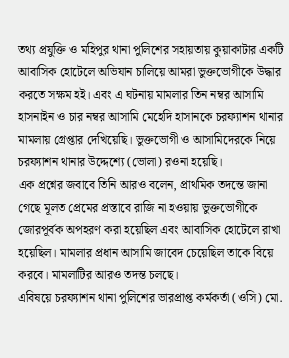তথ্য প্রযুক্তি ও মহিপুর থানা পুলিশের সহায়তায় কুয়াকাটার একটি আবাসিক হোটেলে অভিযান চালিয়ে আমরা ভুক্তভোগীকে উদ্ধার করতে সক্ষম হই। এবং এ ঘটনায় মামলার তিন নম্বর আসামি হাসনাইন ও চার নম্বর আসামি মেহেদি হাসানকে চরফ্যাশন থানার মামলায় গ্রেপ্তার দেখিয়েছি। ভুক্তভোগী ও আসামিদেরকে নিয়ে চরফ্যাশন থানার উদ্দেশ্যে (ভোলা) রওনা হয়েছি।
এক প্রশ্নের জবাবে তিনি আরও বলেন, প্রাথমিক তদন্তে জানা গেছে মূলত প্রেমের প্রস্তাবে রাজি না হওয়ায় ভুক্তভোগীকে জোরপূর্বক অপহরণ করা হয়েছিল এবং আবাসিক হোটেলে রাখা হয়েছিল। মামলার প্রধান আসামি জাবেদ চেয়েছিল তাকে বিয়ে করবে। মামলাটির আরও তদন্ত চলছে।
এবিষয়ে চরফ্যাশন থানা পুলিশের ভারপ্রাপ্ত কর্মকর্তা (ওসি) মো.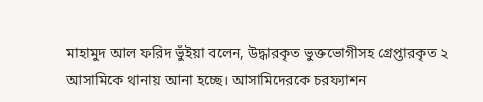মাহামুদ আল ফরিদ ভুঁইয়া বলেন, উদ্ধারকৃত ভুক্তভোগীসহ গ্রেপ্তারকৃত ২ আসামিকে থানায় আনা হচ্ছে। আসামিদেরকে চরফ্যাশন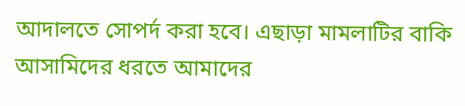আদালতে সোপর্দ করা হবে। এছাড়া মামলাটির বাকি আসামিদের ধরতে আমাদের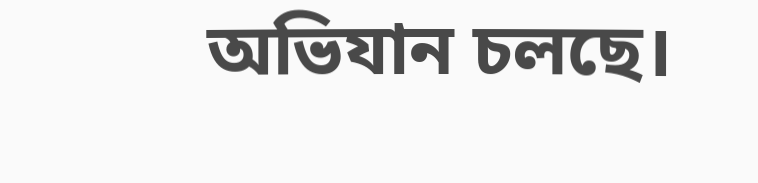অভিযান চলছে।